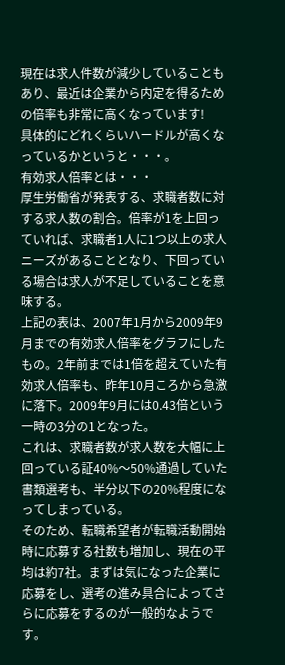現在は求人件数が減少していることもあり、最近は企業から内定を得るための倍率も非常に高くなっています!
具体的にどれくらいハードルが高くなっているかというと・・・。
有効求人倍率とは・・・
厚生労働省が発表する、求職者数に対する求人数の割合。倍率が1を上回っていれば、求職者1人に1つ以上の求人ニーズがあることとなり、下回っている場合は求人が不足していることを意味する。
上記の表は、2007年1月から2009年9月までの有効求人倍率をグラフにしたもの。2年前までは1倍を超えていた有効求人倍率も、昨年10月ころから急激に落下。2009年9月には0.43倍という一時の3分の1となった。
これは、求職者数が求人数を大幅に上回っている証40%〜50%通過していた書類選考も、半分以下の20%程度になってしまっている。
そのため、転職希望者が転職活動開始時に応募する社数も増加し、現在の平均は約7社。まずは気になった企業に応募をし、選考の進み具合によってさらに応募をするのが一般的なようです。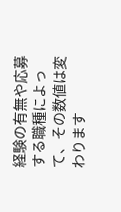経験の有無や応募する職種によって、その数値は変わります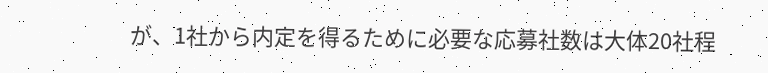が、1社から内定を得るために必要な応募社数は大体20社程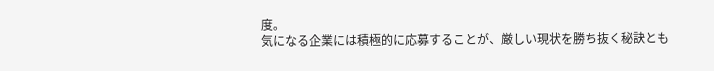度。
気になる企業には積極的に応募することが、厳しい現状を勝ち抜く秘訣とも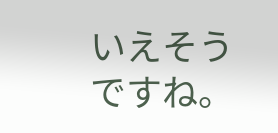いえそうですね。